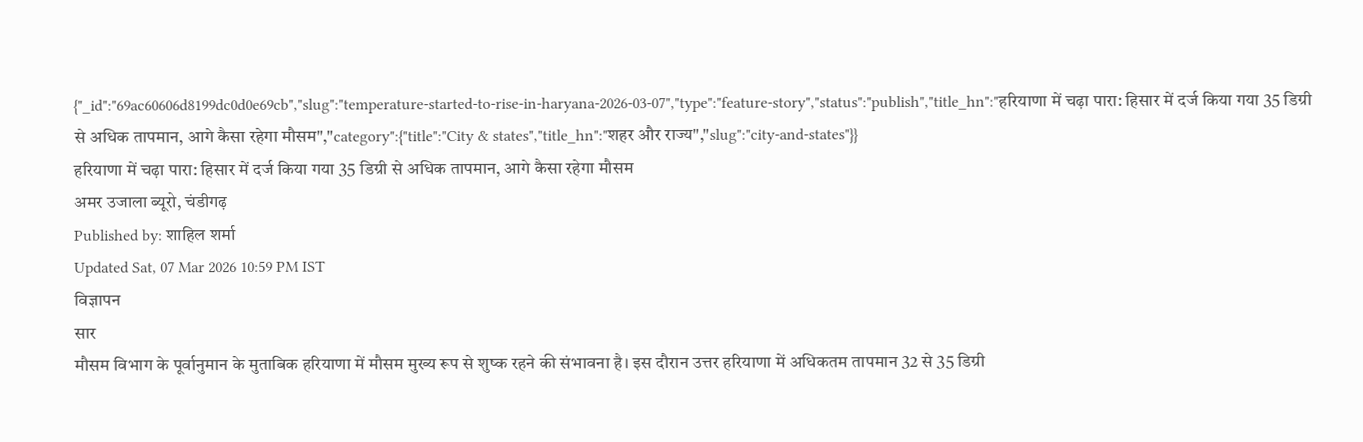{"_id":"69ac60606d8199dc0d0e69cb","slug":"temperature-started-to-rise-in-haryana-2026-03-07","type":"feature-story","status":"publish","title_hn":"हरियाणा में चढ़ा पारा: हिसार में दर्ज किया गया 35 डिग्री से अधिक तापमान, आगे कैसा रहेगा मौसम","category":{"title":"City & states","title_hn":"शहर और राज्य","slug":"city-and-states"}}
हरियाणा में चढ़ा पारा: हिसार में दर्ज किया गया 35 डिग्री से अधिक तापमान, आगे कैसा रहेगा मौसम
अमर उजाला ब्यूरो, चंडीगढ़
Published by: शाहिल शर्मा
Updated Sat, 07 Mar 2026 10:59 PM IST
विज्ञापन
सार
मौसम विभाग के पूर्वानुमान के मुताबिक हरियाणा में मौसम मुख्य रूप से शुष्क रहने की संभावना है। इस दौरान उत्तर हरियाणा में अधिकतम तापमान 32 से 35 डिग्री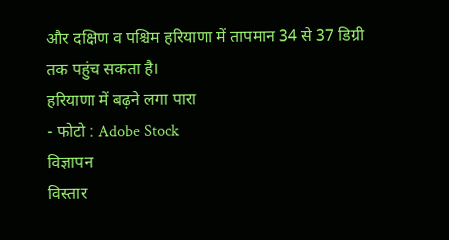और दक्षिण व पश्चिम हरियाणा में तापमान 34 से 37 डिग्री तक पहुंच सकता है।
हरियाणा में बढ़ने लगा पारा
- फोटो : Adobe Stock
विज्ञापन
विस्तार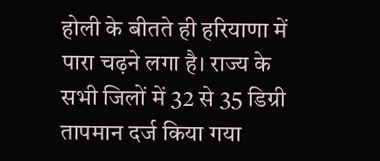होली के बीतते ही हरियाणा में पारा चढ़ने लगा है। राज्य के सभी जिलों में 32 से 35 डिग्री तापमान दर्ज किया गया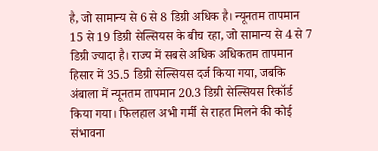है, जो सामान्य से 6 से 8 डिग्री अधिक है। न्यूनतम तापमान 15 से 19 डिग्री सेल्सियस के बीच रहा, जो सामान्य से 4 से 7 डिग्री ज्यादा है। राज्य में सबसे अधिक अधिकतम तापमान हिसार में 35.5 डिग्री सेल्सियस दर्ज किया गया, जबकि अंबाला में न्यूनतम तापमान 20.3 डिग्री सेल्सियस रिकॉर्ड किया गया। फिलहाल अभी गर्मी से राहत मिलने की कोई संभावना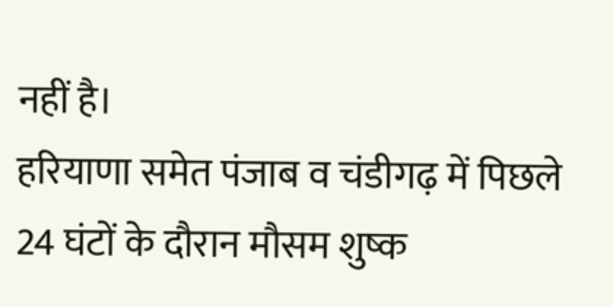नहीं है।
हरियाणा समेत पंजाब व चंडीगढ़ में पिछले 24 घंटों के दौरान मौसम शुष्क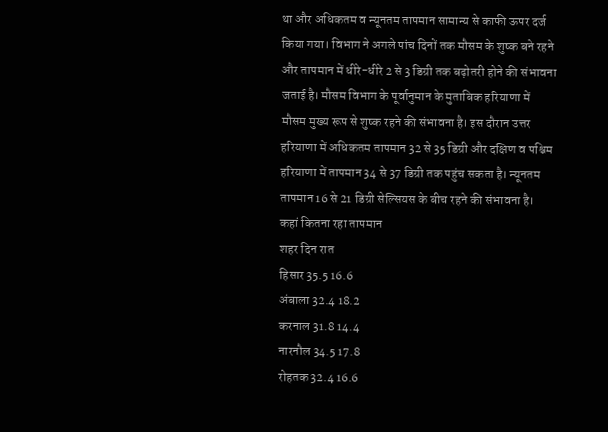था और अधिकतम व न्यूनतम तापमान सामान्य से काफी ऊपर दर्ज किया गया। विभाग ने अगले पांच दिनों तक मौसम के शुष्क बने रहने और तापमान में धीरे-धीरे 2 से 3 डिग्री तक बढ़ोतरी होने की संभावना जताई है। मौसम विभाग के पूर्वानुमान के मुताबिक हरियाणा में मौसम मुख्य रूप से शुष्क रहने की संभावना है। इस दौरान उत्तर हरियाणा में अधिकतम तापमान 32 से 35 डिग्री और दक्षिण व पश्चिम हरियाणा में तापमान 34 से 37 डिग्री तक पहुंच सकता है। न्यूनतम तापमान 16 से 21 डिग्री सेल्सियस के बीच रहने की संभावना है।
कहां कितना रहा तापमान
शहर दिन रात
हिसार 35.5 16.6
अंबाला 32.4 18.2
करनाल 31.8 14.4
नारनौल 34.5 17.8
रोहतक 32.4 16.6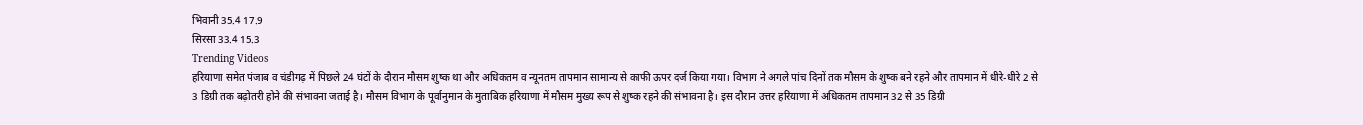भिवानी 35.4 17.9
सिरसा 33.4 15.3
Trending Videos
हरियाणा समेत पंजाब व चंडीगढ़ में पिछले 24 घंटों के दौरान मौसम शुष्क था और अधिकतम व न्यूनतम तापमान सामान्य से काफी ऊपर दर्ज किया गया। विभाग ने अगले पांच दिनों तक मौसम के शुष्क बने रहने और तापमान में धीरे-धीरे 2 से 3 डिग्री तक बढ़ोतरी होने की संभावना जताई है। मौसम विभाग के पूर्वानुमान के मुताबिक हरियाणा में मौसम मुख्य रूप से शुष्क रहने की संभावना है। इस दौरान उत्तर हरियाणा में अधिकतम तापमान 32 से 35 डिग्री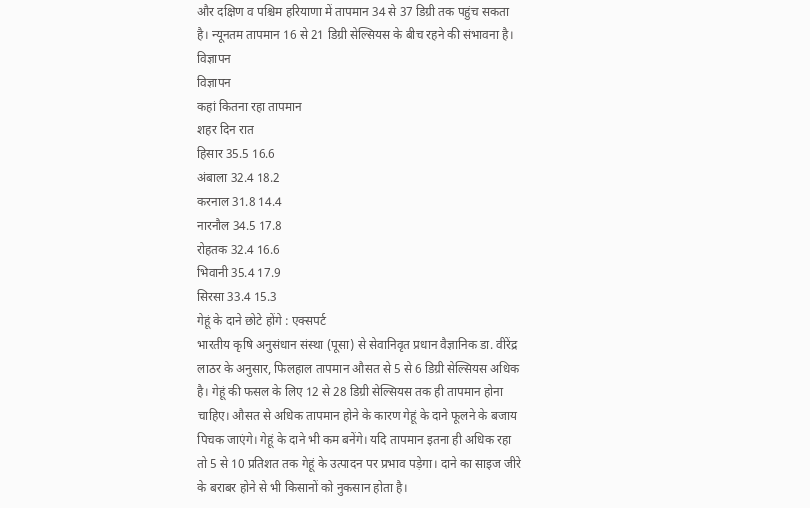और दक्षिण व पश्चिम हरियाणा में तापमान 34 से 37 डिग्री तक पहुंच सकता है। न्यूनतम तापमान 16 से 21 डिग्री सेल्सियस के बीच रहने की संभावना है।
विज्ञापन
विज्ञापन
कहां कितना रहा तापमान
शहर दिन रात
हिसार 35.5 16.6
अंबाला 32.4 18.2
करनाल 31.8 14.4
नारनौल 34.5 17.8
रोहतक 32.4 16.6
भिवानी 35.4 17.9
सिरसा 33.4 15.3
गेहूं के दाने छोटे होंगे : एक्सपर्ट
भारतीय कृषि अनुसंधान संस्था (पूसा) से सेवानिवृत प्रधान वैज्ञानिक डा. वीरेंद्र लाठर के अनुसार, फिलहाल तापमान औसत से 5 से 6 डिग्री सेल्सियस अधिक है। गेहूं की फसल के लिए 12 से 28 डिग्री सेल्सियस तक ही तापमान होना चाहिए। औसत से अधिक तापमान होने के कारण गेहूं के दाने फूलने के बजाय पिचक जाएंगे। गेहूं के दाने भी कम बनेंगे। यदि तापमान इतना ही अधिक रहा तो 5 से 10 प्रतिशत तक गेहूं के उत्पादन पर प्रभाव पड़ेगा। दाने का साइज जीरे के बराबर होने से भी किसानों को नुकसान होता है।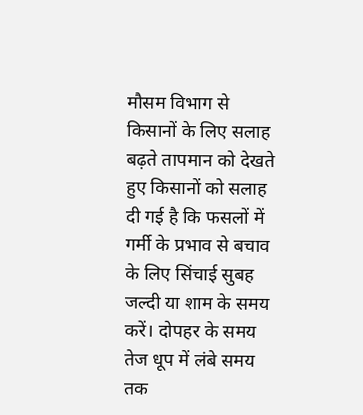मौसम विभाग से किसानों के लिए सलाह
बढ़ते तापमान को देखते हुए किसानों को सलाह दी गई है कि फसलों में गर्मी के प्रभाव से बचाव के लिए सिंचाई सुबह जल्दी या शाम के समय करें। दोपहर के समय तेज धूप में लंबे समय तक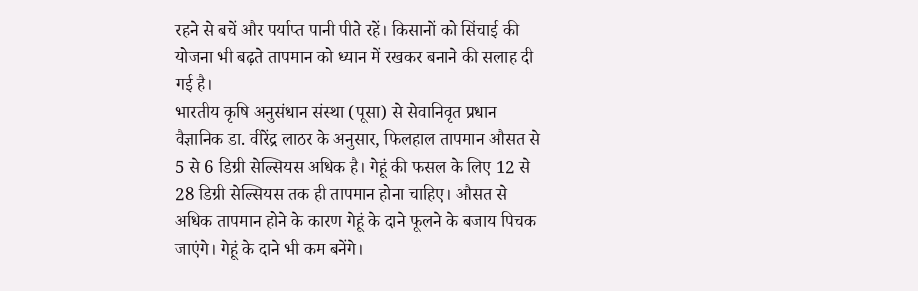रहने से बचें और पर्याप्त पानी पीते रहें। किसानों को सिंचाई की योजना भी बढ़ते तापमान को ध्यान में रखकर बनाने की सलाह दी गई है।
भारतीय कृषि अनुसंधान संस्था (पूसा) से सेवानिवृत प्रधान वैज्ञानिक डा. वीरेंद्र लाठर के अनुसार, फिलहाल तापमान औसत से 5 से 6 डिग्री सेल्सियस अधिक है। गेहूं की फसल के लिए 12 से 28 डिग्री सेल्सियस तक ही तापमान होना चाहिए। औसत से अधिक तापमान होने के कारण गेहूं के दाने फूलने के बजाय पिचक जाएंगे। गेहूं के दाने भी कम बनेंगे।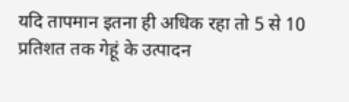यदि तापमान इतना ही अधिक रहा तो 5 से 10 प्रतिशत तक गेहूं के उत्पादन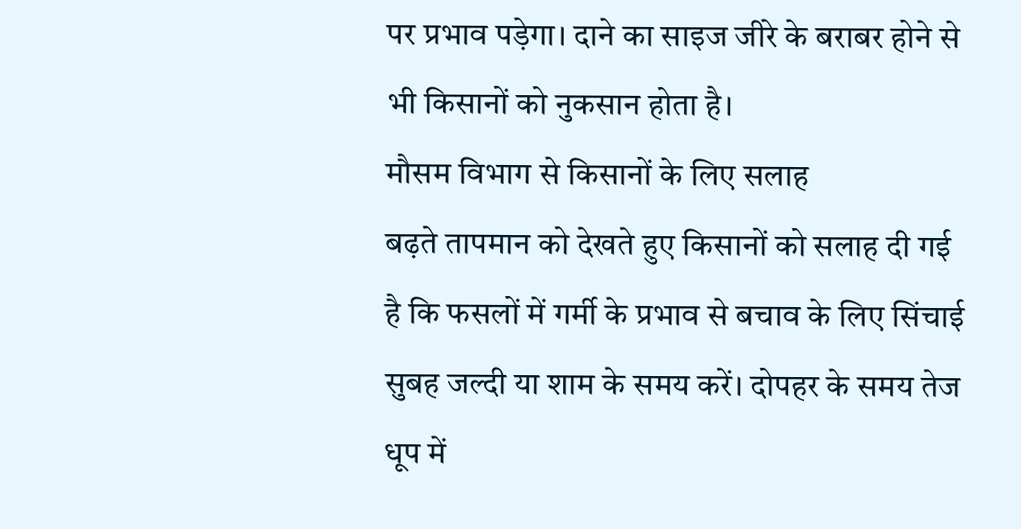पर प्रभाव पड़ेगा। दाने का साइज जीरे के बराबर होने से भी किसानों को नुकसान होता है।
मौसम विभाग से किसानों के लिए सलाह
बढ़ते तापमान को देखते हुए किसानों को सलाह दी गई है कि फसलों में गर्मी के प्रभाव से बचाव के लिए सिंचाई सुबह जल्दी या शाम के समय करें। दोपहर के समय तेज धूप में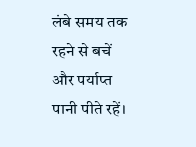लंबे समय तक रहने से बचें और पर्याप्त पानी पीते रहें।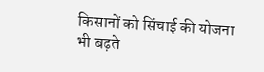किसानों को सिंचाई की योजना भी बढ़ते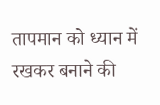तापमान को ध्यान में रखकर बनाने की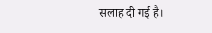सलाह दी गई है।